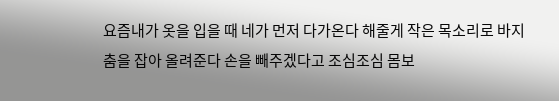요즘내가 옷을 입을 때 네가 먼저 다가온다 해줄게 작은 목소리로 바지춤을 잡아 올려준다 손을 빼주겠다고 조심조심 몸보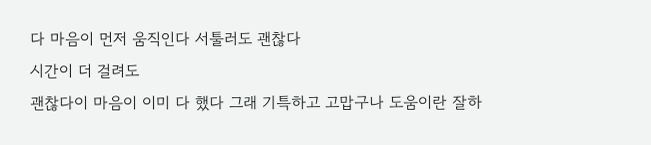다 마음이 먼저 움직인다 서툴러도 괜찮다
시간이 더 걸려도
괜찮다이 마음이 이미 다 했다 그래 기특하고 고맙구나 도움이란 잘하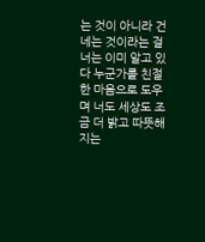는 것이 아니라 건네는 것이라는 걸 너는 이미 알고 있다 누군가를 친절한 마음으로 도우며 너도 세상도 조금 더 밝고 따뜻해지는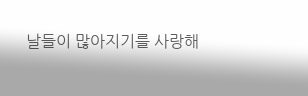날들이 많아지기를 사랑해